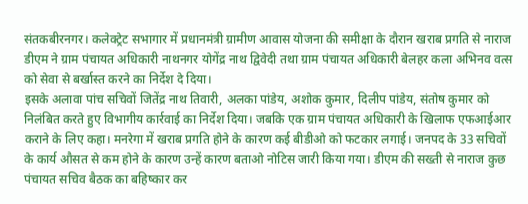संतकबीरनगर। कलेक्ट्रेट सभागार में प्रधानमंत्री ग्रामीण आवास योजना की समीक्षा के दौरान खराब प्रगति से नाराज डीएम ने ग्राम पंचायत अधिकारी नाथनगर योगेंद्र नाथ द्विवेदी तथा ग्राम पंचायत अधिकारी बेलहर कला अभिनव वत्स को सेवा से बर्खास्त करने का निर्देश दे दिया।
इसके अलावा पांच सचिवों जितेंद्र नाथ तिवारी, अलका पांडेय, अशोक कुमार, दिलीप पांडेय, संतोष कुमार को निलंबित करते हुए विभागीय कार्रवाई का निर्देश दिया। जबकि एक ग्राम पंचायत अधिकारी के खिलाफ एफआईआर कराने के लिए कहा। मनरेगा में खराब प्रगति होने के कारण कई बीडीओ को फटकार लगाई। जनपद के 33 सचिवों के कार्य औसत से कम होने के कारण उन्हें कारण बताओ नोटिस जारी किया गया। डीएम की सख्ती से नाराज कुछ पंचायत सचिव बैठक का बहिष्कार कर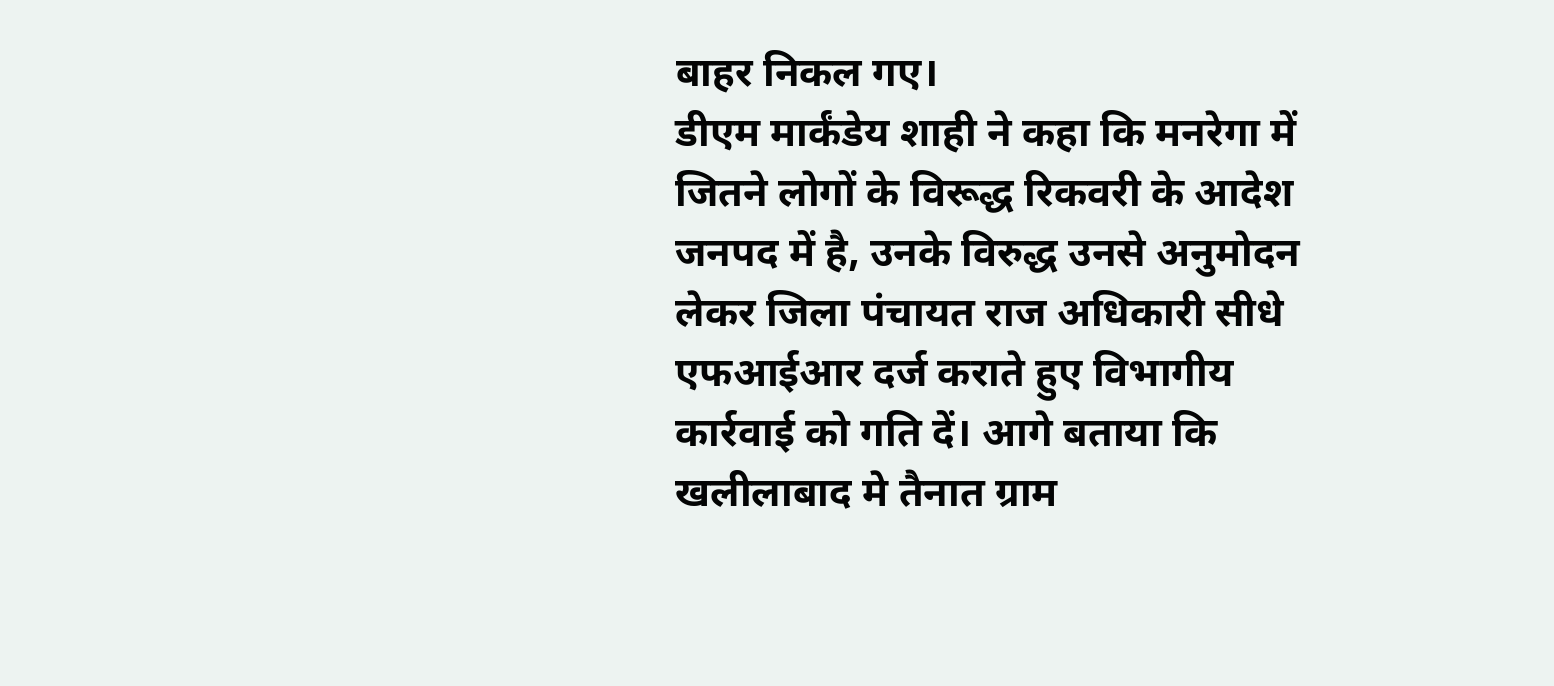बाहर निकल गए।
डीएम मार्कंडेय शाही ने कहा कि मनरेगा में जितने लोगों के विरूद्ध रिकवरी के आदेश जनपद में है, उनके विरुद्ध उनसे अनुमोदन लेकर जिला पंचायत राज अधिकारी सीधे एफआईआर दर्ज कराते हुए विभागीय कार्रवाई को गति दें। आगे बताया कि खलीलाबाद मे तैनात ग्राम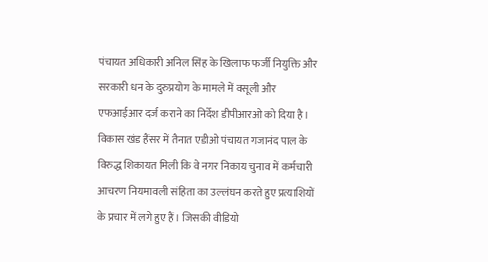पंचायत अधिकारी अनिल सिंह के खिलाफ फर्जी नियुक्ति और सरकारी धन के दुरुप्रयोग के मामले में वसूली और एफआईआर दर्ज कराने का निर्देश डीपीआरओ को दिया है।
विकास खंड हैंसर में तैनात एडीओ पंचायत गजानंद पाल के विरुद्ध शिकायत मिली कि वे नगर निकाय चुनाव में कर्मचारी आचरण नियमावली संहिता का उल्लंघन करते हुए प्रत्याशियों के प्रचार में लगे हुए हैं। जिसकी वीडियो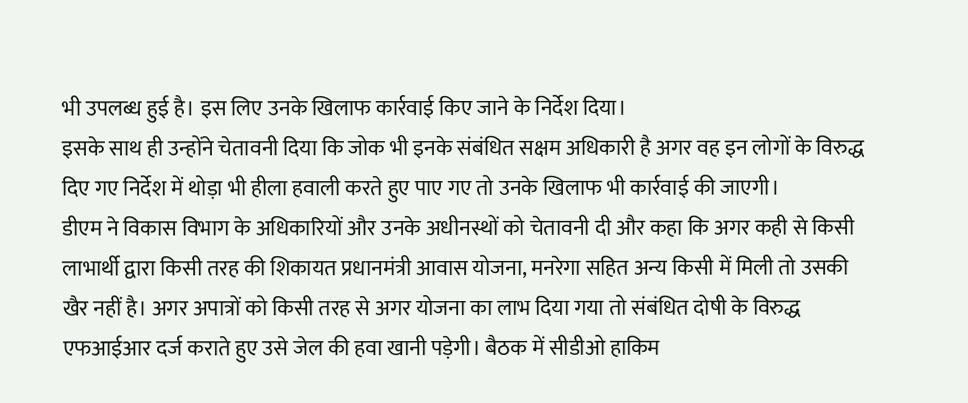भी उपलब्ध हुई है। इस लिए उनके खिलाफ कार्रवाई किए जाने के निर्देश दिया।
इसके साथ ही उन्होंने चेतावनी दिया कि जोक भी इनके संबंधित सक्षम अधिकारी है अगर वह इन लोगों के विरुद्ध दिए गए निर्देश में थोड़ा भी हीला हवाली करते हुए पाए गए तो उनके खिलाफ भी कार्रवाई की जाएगी।
डीएम ने विकास विभाग के अधिकारियों और उनके अधीनस्थों को चेतावनी दी और कहा कि अगर कही से किसी लाभार्थी द्वारा किसी तरह की शिकायत प्रधानमंत्री आवास योजना, मनरेगा सहित अन्य किसी में मिली तो उसकी खैर नहीं है। अगर अपात्रों को किसी तरह से अगर योजना का लाभ दिया गया तो संबंधित दोषी के विरुद्ध एफआईआर दर्ज कराते हुए उसे जेल की हवा खानी पड़ेगी। बैठक में सीडीओ हाकिम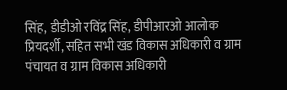सिंह, डीडीओ रविंद्र सिंह, डीपीआरओ आलोक प्रियदर्शी, सहित सभी खंड विकास अधिकारी व ग्राम पंचायत व ग्राम विकास अधिकारी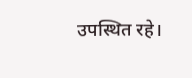उपस्थित रहे।